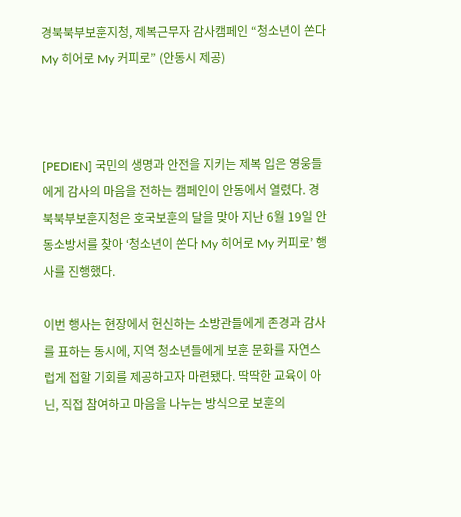경북북부보훈지청, 제복근무자 감사캠페인 “청소년이 쏜다 My 히어로 My 커피로” (안동시 제공)



[PEDIEN] 국민의 생명과 안전을 지키는 제복 입은 영웅들에게 감사의 마음을 전하는 캠페인이 안동에서 열렸다. 경북북부보훈지청은 호국보훈의 달을 맞아 지난 6월 19일 안동소방서를 찾아 ‘청소년이 쏜다 My 히어로 My 커피로’ 행사를 진행했다.

이번 행사는 현장에서 헌신하는 소방관들에게 존경과 감사를 표하는 동시에, 지역 청소년들에게 보훈 문화를 자연스럽게 접할 기회를 제공하고자 마련됐다. 딱딱한 교육이 아닌, 직접 참여하고 마음을 나누는 방식으로 보훈의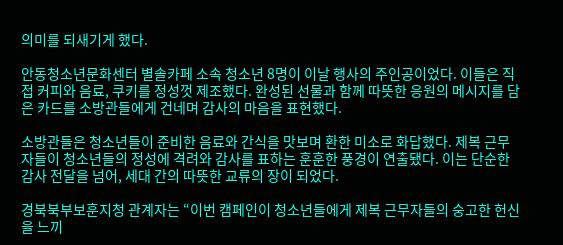의미를 되새기게 했다.

안동청소년문화센터 별솔카페 소속 청소년 8명이 이날 행사의 주인공이었다. 이들은 직접 커피와 음료, 쿠키를 정성껏 제조했다. 완성된 선물과 함께 따뜻한 응원의 메시지를 담은 카드를 소방관들에게 건네며 감사의 마음을 표현했다.

소방관들은 청소년들이 준비한 음료와 간식을 맛보며 환한 미소로 화답했다. 제복 근무자들이 청소년들의 정성에 격려와 감사를 표하는 훈훈한 풍경이 연출됐다. 이는 단순한 감사 전달을 넘어, 세대 간의 따뜻한 교류의 장이 되었다.

경북북부보훈지청 관계자는 “이번 캠페인이 청소년들에게 제복 근무자들의 숭고한 헌신을 느끼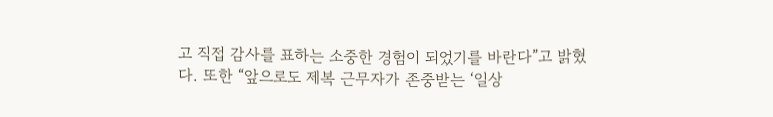고 직접 감사를 표하는 소중한 경험이 되었기를 바란다”고 밝혔다. 또한 “앞으로도 제복 근무자가 존중받는 ‘일상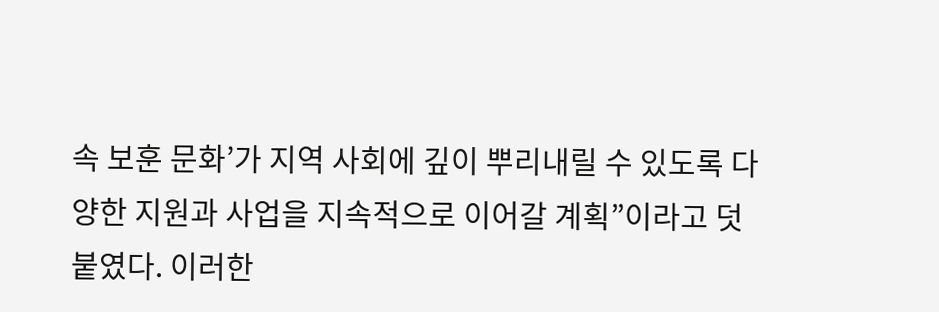속 보훈 문화’가 지역 사회에 깊이 뿌리내릴 수 있도록 다양한 지원과 사업을 지속적으로 이어갈 계획”이라고 덧붙였다. 이러한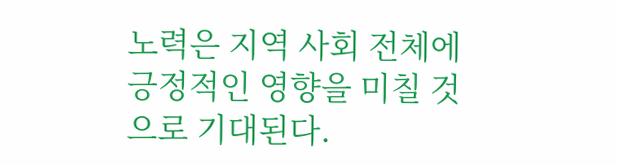노력은 지역 사회 전체에 긍정적인 영향을 미칠 것으로 기대된다.